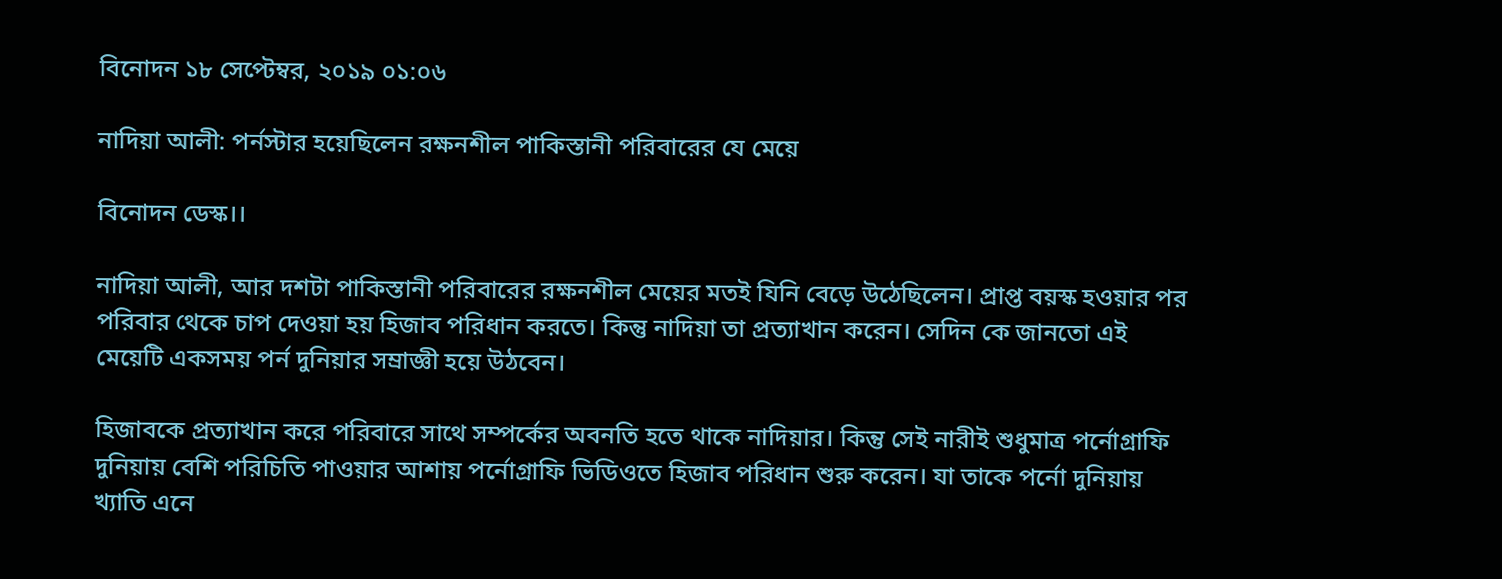বিনোদন ১৮ সেপ্টেম্বর, ২০১৯ ০১:০৬

নাদিয়া আলী: পর্নস্টার হয়েছিলেন রক্ষনশীল পাকিস্তানী পরিবারের যে মেয়ে

বিনোদন ডেস্ক।।

নাদিয়া আলী, আর দশটা পাকিস্তানী পরিবারের রক্ষনশীল মেয়ের মতই যিনি বেড়ে উঠেছিলেন। প্রাপ্ত বয়স্ক হওয়ার পর পরিবার থেকে চাপ দেওয়া হয় হিজাব পরিধান করতে। কিন্তু নাদিয়া তা প্রত্যাখান করেন। সেদিন কে জানতো এই মেয়েটি একসময় পর্ন দুনিয়ার সম্রাজ্ঞী হয়ে উঠবেন।

হিজাবকে প্রত্যাখান করে পরিবারে সাথে সম্পর্কের অবনতি হতে থাকে নাদিয়ার। কিন্তু সেই নারীই শুধুমাত্র পর্নোগ্রাফি দুনিয়ায় বেশি পরিচিতি পাওয়ার আশায় পর্নোগ্রাফি ভিডিওতে হিজাব পরিধান শুরু করেন। যা তাকে পর্নো দুনিয়ায় খ্যাতি এনে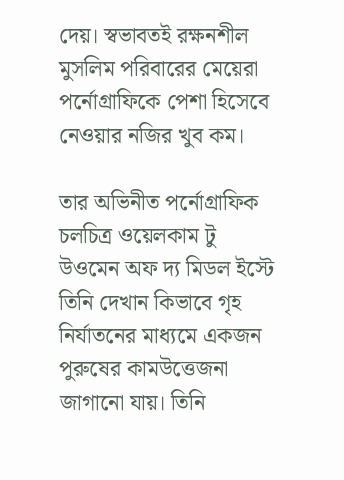দেয়। স্বভাবতই রক্ষনশীল মুসলিম পরিবারের মেয়েরা পর্নোগ্রাফিকে পেশা হিসেবে নেওয়ার নজির খুব কম।

তার অভিনীত পর্নোগ্রাফিক চলচিত্র ওয়েলকাম টু উওমেন অফ দ্য মিডল ইস্টে তিনি দেখান কিভাবে গৃহ নির্যাতনের মাধ্যমে একজন পুরুষের কামউত্তেজনা জাগানো যায়। তিনি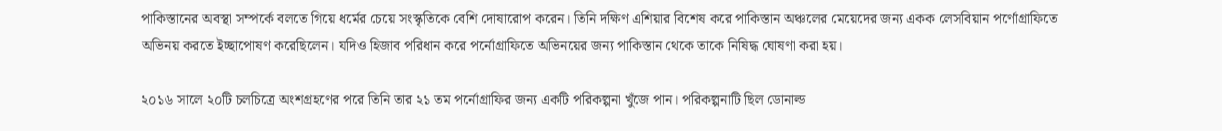পাকিস্তানের অবস্থা সম্পর্কে বলতে গিয়ে ধর্মের চেয়ে সংস্কৃতিকে বেশি দোষারোপ করেন। তিনি দক্ষিণ এশিয়ার বিশেষ করে পাকিস্তান অঞ্চলের মেয়েদের জন্য একক লেসবিয়ান পর্ণোগ্রাফিতে অভিনয় করতে ইচ্ছাপোষণ করেছিলেন। যদিও হিজাব পরিধান করে পর্নোগ্রাফিতে অভিনয়ের জন্য পাকিস্তান থেকে তাকে নিষিদ্ধ ঘোষণা করা হয়।

২০১৬ সালে ২০টি চলচিত্রে অংশগ্রহণের পরে তিনি তার ২১ তম পর্নোগ্রাফির জন্য একটি পরিকল্পনা খুঁজে পান। পরিকল্পনাটি ছিল ডোনাল্ড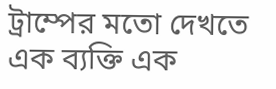ট্রাম্পের মতো দেখতে এক ব্যক্তি এক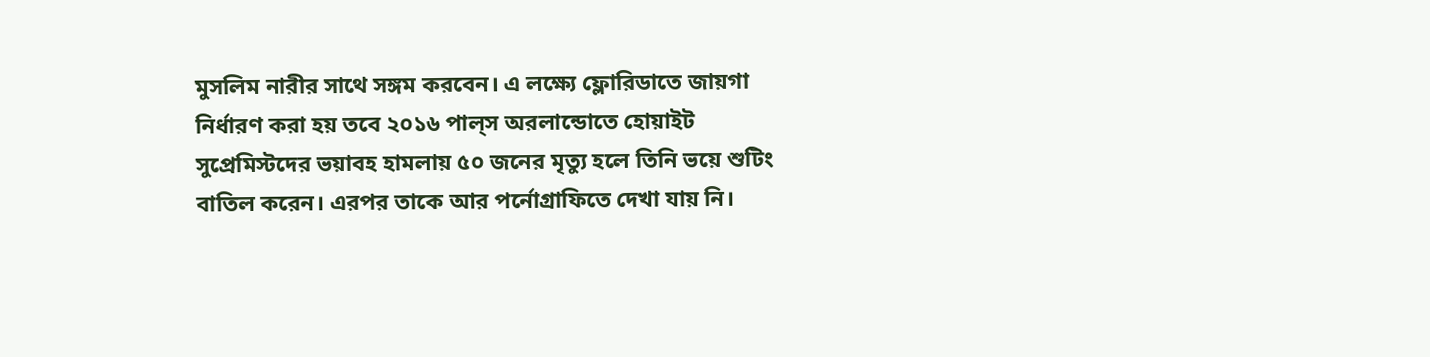মুসলিম নারীর সাথে সঙ্গম করবেন। এ লক্ষ্যে ফ্লোরিডাতে জায়গা নির্ধারণ করা হয় তবে ২০১৬ পাল্‌স অরলান্ডোতে হোয়াইট সুপ্রেমিস্টদের ভয়াবহ হামলায় ৫০ জনের মৃত্যু হলে তিনি ভয়ে শুটিং বাতিল করেন। এরপর তাকে আর পর্নোগ্রাফিতে দেখা যায় নি।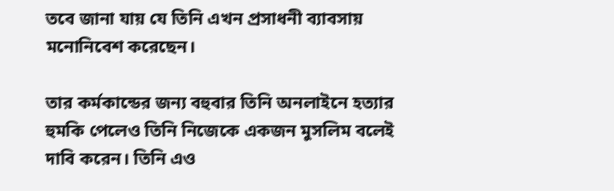তবে জানা যায় যে তিনি এখন প্রসাধনী ব্যাবসায় মনোনিবেশ করেছেন।

তার কর্মকান্ডের জন্য বহুবার তিনি অনলাইনে হত্যার হুমকি পেলেও তিনি নিজেকে একজন মুসলিম বলেই দাবি করেন। তিনি এও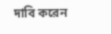দাবি করেন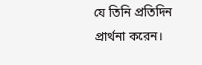যে তিনি প্রতিদিন প্রার্থনা করেন।